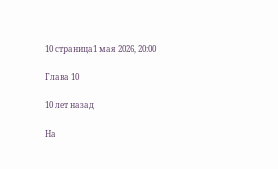10 страница1 мая 2026, 20:00

Глава 10

10 лет назад

На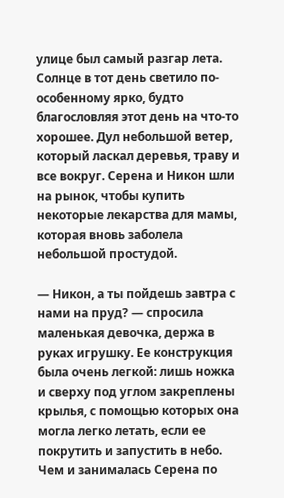улице был самый разгар лета. Солнце в тот день светило по-особенному ярко, будто благословляя этот день на что-то хорошее. Дул небольшой ветер, который ласкал деревья, траву и все вокруг. Серена и Никон шли на рынок, чтобы купить некоторые лекарства для мамы, которая вновь заболела небольшой простудой.

— Никон, а ты пойдешь завтра с нами на пруд? — спросила маленькая девочка, держа в руках игрушку. Ее конструкция была очень легкой: лишь ножка и сверху под углом закреплены крылья, с помощью которых она могла легко летать, если ее покрутить и запустить в небо. Чем и занималась Серена по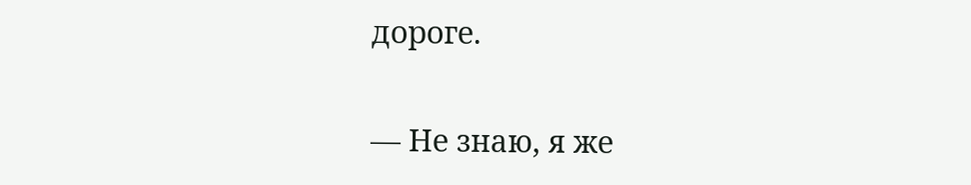дороге.

— Не знаю, я же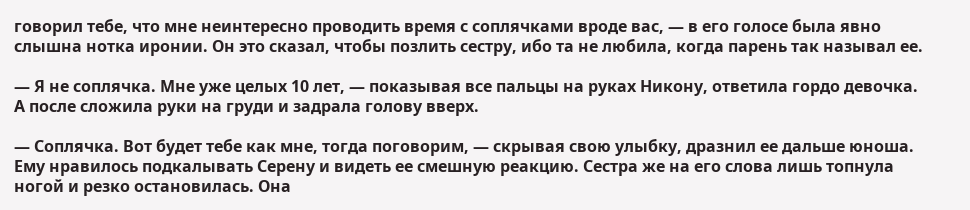говорил тебе, что мне неинтересно проводить время с соплячками вроде вас, — в его голосе была явно слышна нотка иронии. Он это сказал, чтобы позлить сестру, ибо та не любила, когда парень так называл ее.

— Я не соплячка. Мне уже целых 10 лет, — показывая все пальцы на руках Никону, ответила гордо девочка. А после сложила руки на груди и задрала голову вверх.

— Соплячка. Вот будет тебе как мне, тогда поговорим, — скрывая свою улыбку, дразнил ее дальше юноша. Ему нравилось подкалывать Серену и видеть ее смешную реакцию. Сестра же на его слова лишь топнула ногой и резко остановилась. Она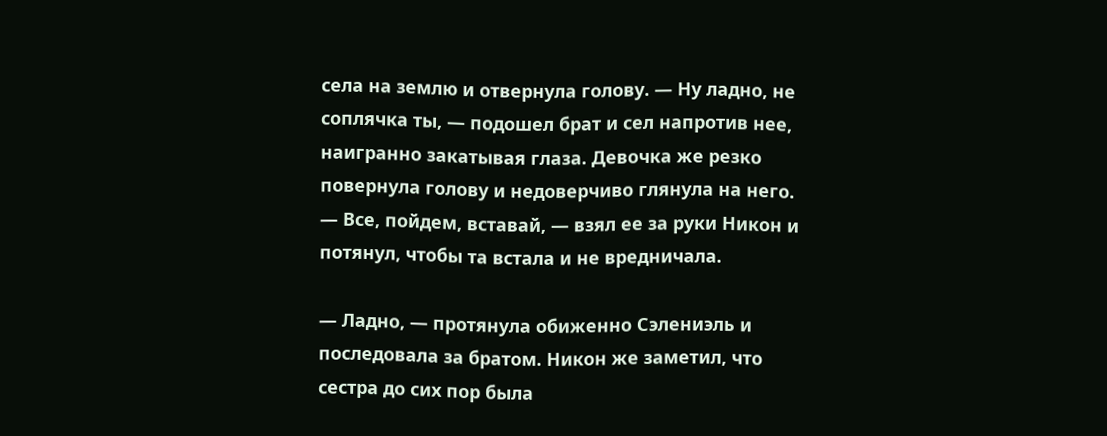села на землю и отвернула голову. — Ну ладно, не соплячка ты, — подошел брат и сел напротив нее, наигранно закатывая глаза. Девочка же резко повернула голову и недоверчиво глянула на него. — Все, пойдем, вставай, — взял ее за руки Никон и потянул, чтобы та встала и не вредничала.

— Ладно, — протянула обиженно Сэлениэль и последовала за братом. Никон же заметил, что сестра до сих пор была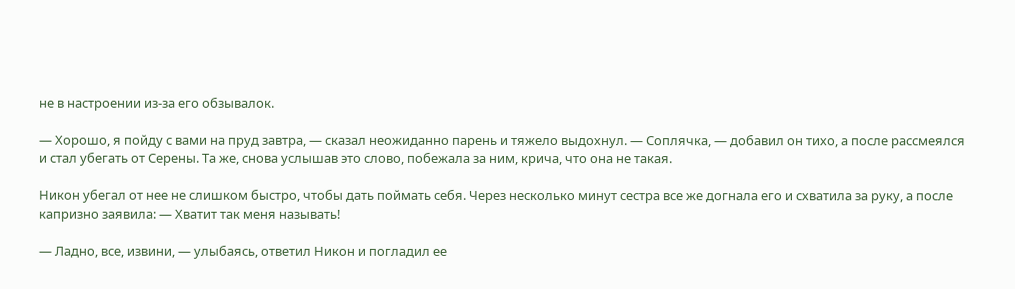не в настроении из-за его обзывалок.

— Хорошо, я пойду с вами на пруд завтра, — сказал неожиданно парень и тяжело выдохнул. — Соплячка, — добавил он тихо, а после рассмеялся и стал убегать от Серены. Та же, снова услышав это слово, побежала за ним, крича, что она не такая.

Никон убегал от нее не слишком быстро, чтобы дать поймать себя. Через несколько минут сестра все же догнала его и схватила за руку, а после капризно заявила: — Хватит так меня называть!

— Ладно, все, извини, — улыбаясь, ответил Никон и погладил ее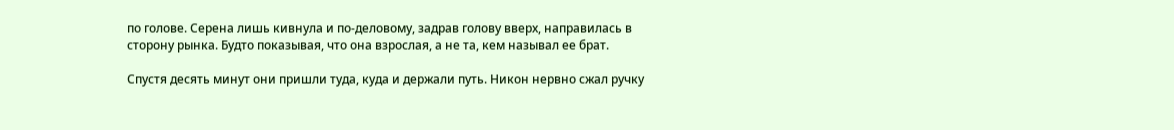по голове. Серена лишь кивнула и по-деловому, задрав голову вверх, направилась в сторону рынка. Будто показывая, что она взрослая, а не та, кем называл ее брат.

Спустя десять минут они пришли туда, куда и держали путь. Никон нервно сжал ручку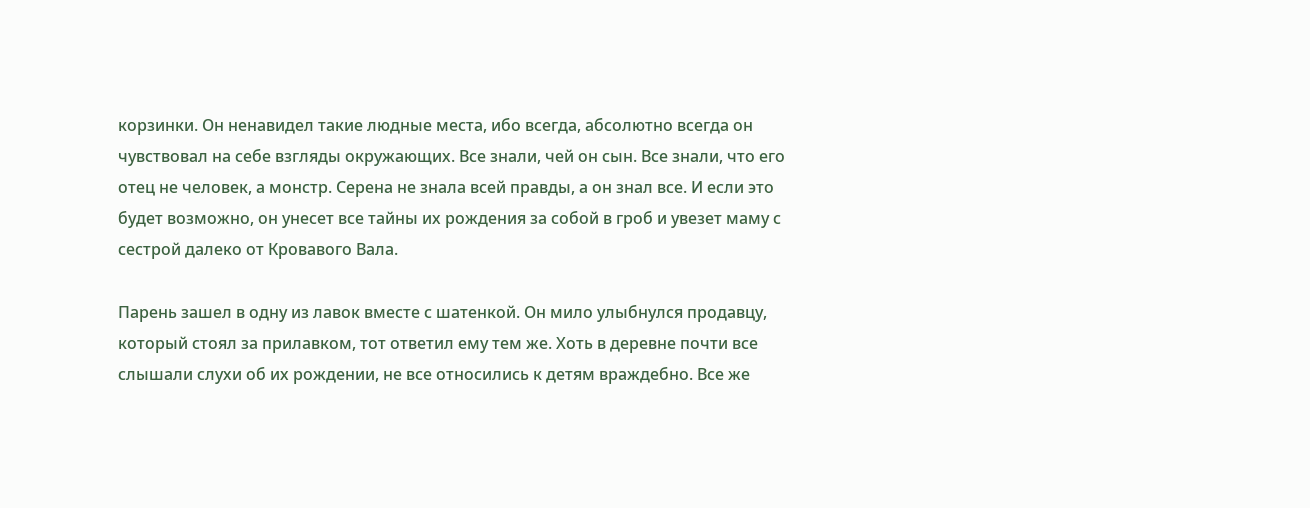корзинки. Он ненавидел такие людные места, ибо всегда, абсолютно всегда он чувствовал на себе взгляды окружающих. Все знали, чей он сын. Все знали, что его отец не человек, а монстр. Серена не знала всей правды, а он знал все. И если это будет возможно, он унесет все тайны их рождения за собой в гроб и увезет маму с сестрой далеко от Кровавого Вала.

Парень зашел в одну из лавок вместе с шатенкой. Он мило улыбнулся продавцу, который стоял за прилавком, тот ответил ему тем же. Хоть в деревне почти все слышали слухи об их рождении, не все относились к детям враждебно. Все же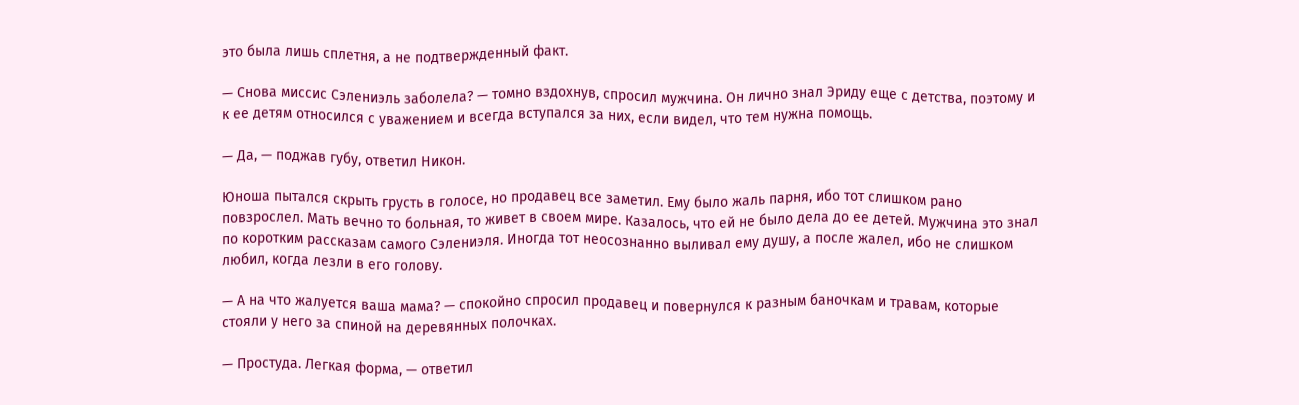это была лишь сплетня, а не подтвержденный факт.

— Снова миссис Сэлениэль заболела? — томно вздохнув, спросил мужчина. Он лично знал Эриду еще с детства, поэтому и к ее детям относился с уважением и всегда вступался за них, если видел, что тем нужна помощь.

— Да, — поджав губу, ответил Никон.

Юноша пытался скрыть грусть в голосе, но продавец все заметил. Ему было жаль парня, ибо тот слишком рано повзрослел. Мать вечно то больная, то живет в своем мире. Казалось, что ей не было дела до ее детей. Мужчина это знал по коротким рассказам самого Сэлениэля. Иногда тот неосознанно выливал ему душу, а после жалел, ибо не слишком любил, когда лезли в его голову.

— А на что жалуется ваша мама? — спокойно спросил продавец и повернулся к разным баночкам и травам, которые стояли у него за спиной на деревянных полочках.

— Простуда. Легкая форма, — ответил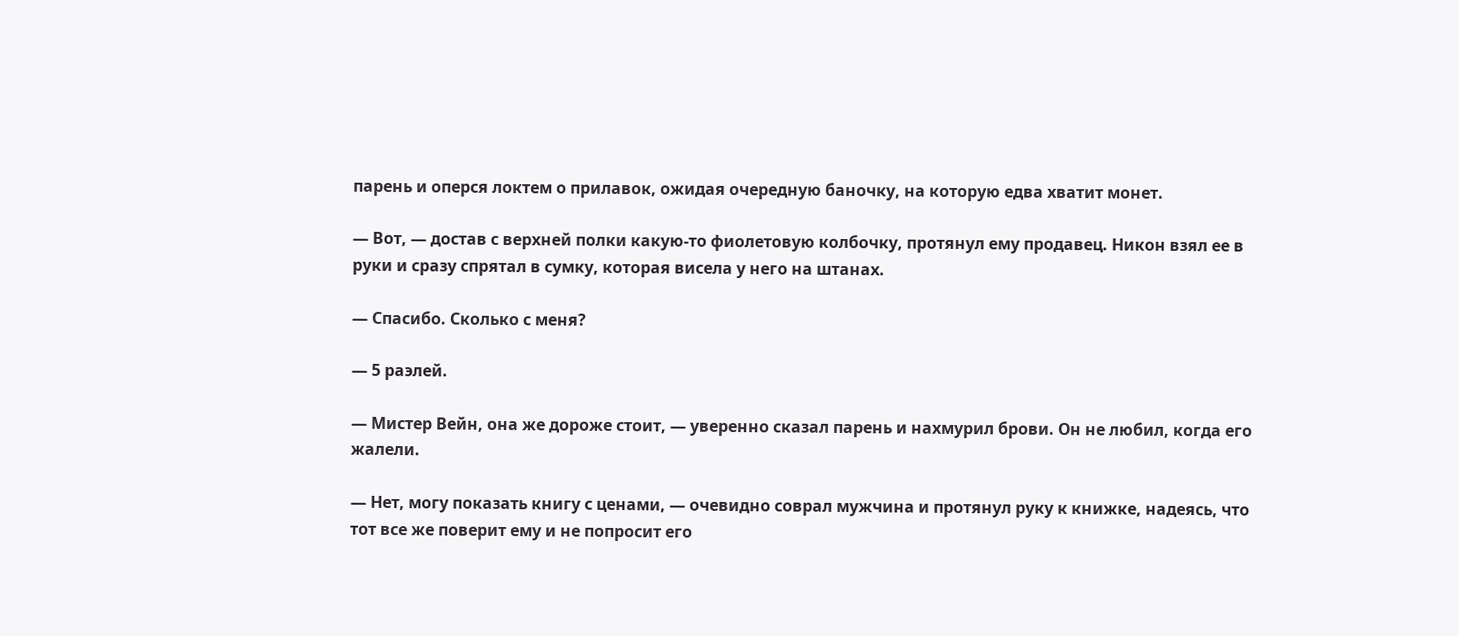парень и оперся локтем о прилавок, ожидая очередную баночку, на которую едва хватит монет.

— Вот, — достав с верхней полки какую-то фиолетовую колбочку, протянул ему продавец. Никон взял ее в руки и сразу спрятал в сумку, которая висела у него на штанах.

— Спасибо. Сколько с меня?

— 5 раэлей.

— Мистер Вейн, она же дороже стоит, — уверенно сказал парень и нахмурил брови. Он не любил, когда его жалели.

— Нет, могу показать книгу с ценами, — очевидно соврал мужчина и протянул руку к книжке, надеясь, что тот все же поверит ему и не попросит его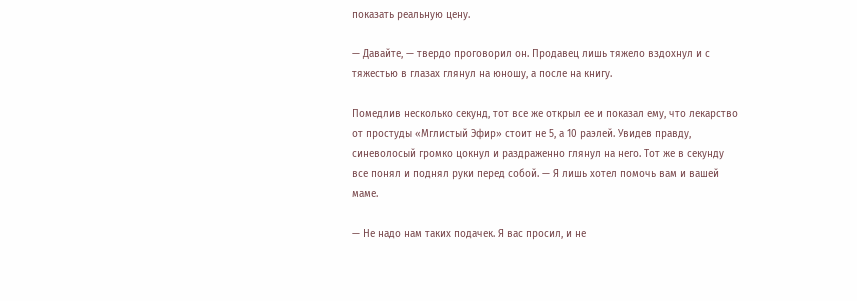показать реальную цену.

— Давайте, — твердо проговорил он. Продавец лишь тяжело вздохнул и с тяжестью в глазах глянул на юношу, а после на книгу.

Помедлив несколько секунд, тот все же открыл ее и показал ему, что лекарство от простуды «Мглистый Эфир» стоит не 5, а 10 раэлей. Увидев правду, синеволосый громко цокнул и раздраженно глянул на него. Тот же в секунду все понял и поднял руки перед собой. — Я лишь хотел помочь вам и вашей маме.

— Не надо нам таких подачек. Я вас просил, и не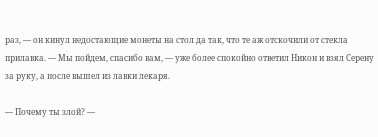раз, — он кинул недостающие монеты на стол да так, что те аж отскочили от стекла прилавка. — Мы пойдем, спасибо вам, — уже более спокойно ответил Никон и взял Серену за руку, а после вышел из лавки лекаря.

— Почему ты злой? —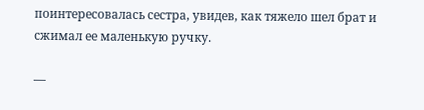поинтересовалась сестра, увидев, как тяжело шел брат и сжимал ее маленькую ручку.

—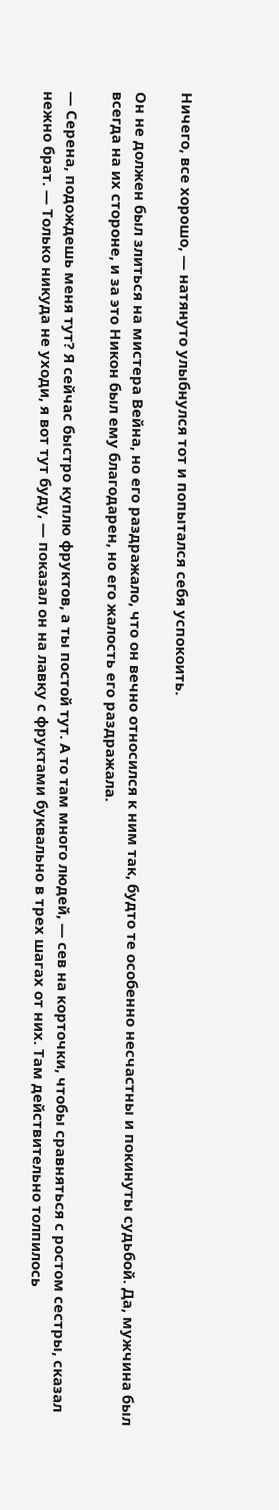Ничего, все хорошо, — натянуто улыбнулся тот и попытался себя успокоить.

Он не должен был злиться на мистера Вейна, но его раздражало, что он вечно относился к ним так, будто те особенно несчастны и покинуты судьбой. Да, мужчина был всегда на их стороне, и за это Никон был ему благодарен, но его жалость его раздражала.

— Серена, подождешь меня тут? Я сейчас быстро куплю фруктов, а ты постой тут. А то там много людей, — сев на корточки, чтобы сравняться с ростом сестры, сказал нежно брат. — Только никуда не уходи, я вот тут буду, — показал он на лавку с фруктами буквально в трех шагах от них. Там действительно толпилось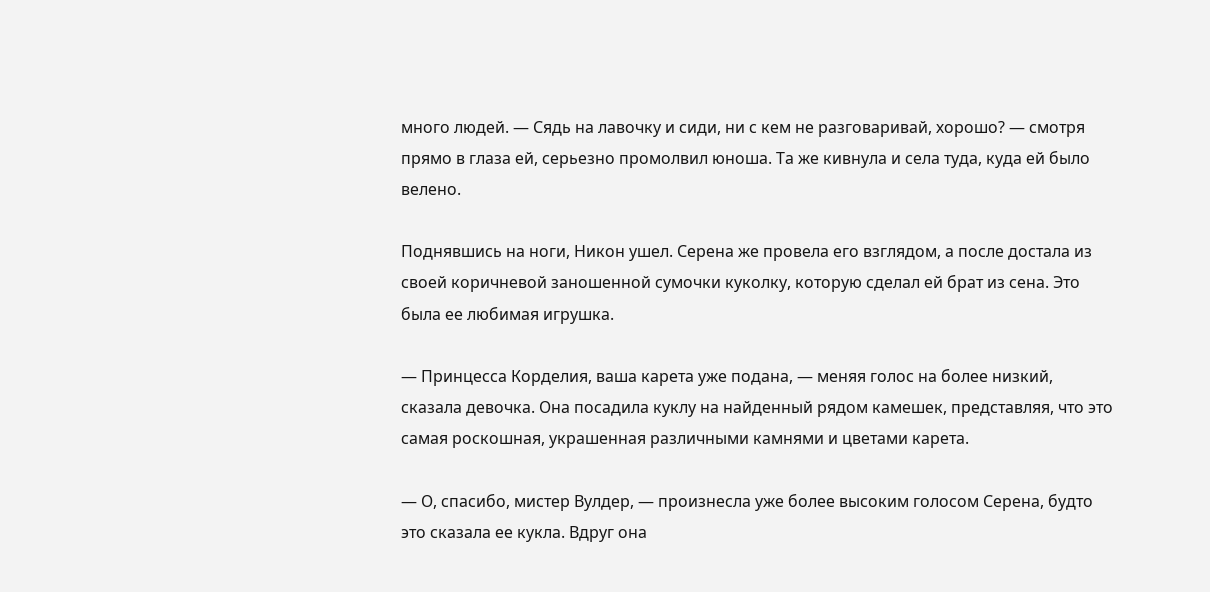много людей. — Сядь на лавочку и сиди, ни с кем не разговаривай, хорошо? — смотря прямо в глаза ей, серьезно промолвил юноша. Та же кивнула и села туда, куда ей было велено.

Поднявшись на ноги, Никон ушел. Серена же провела его взглядом, а после достала из своей коричневой заношенной сумочки куколку, которую сделал ей брат из сена. Это была ее любимая игрушка.

— Принцесса Корделия, ваша карета уже подана, — меняя голос на более низкий, сказала девочка. Она посадила куклу на найденный рядом камешек, представляя, что это самая роскошная, украшенная различными камнями и цветами карета.

— О, спасибо, мистер Вулдер, — произнесла уже более высоким голосом Серена, будто это сказала ее кукла. Вдруг она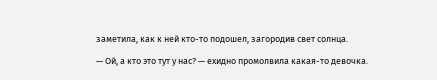заметила, как к ней кто-то подошел, загородив свет солнца.

— Ой, а кто это тут у нас? — ехидно промолвила какая-то девочка.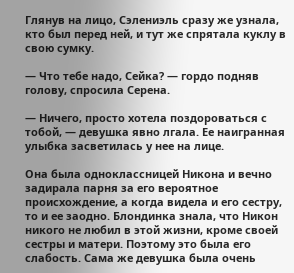Глянув на лицо, Сэлениэль сразу же узнала, кто был перед ней, и тут же спрятала куклу в свою сумку.

— Что тебе надо, Сейка? — гордо подняв голову, спросила Серена.

— Ничего, просто хотела поздороваться с тобой, — девушка явно лгала. Ее наигранная улыбка засветилась у нее на лице.

Она была одноклассницей Никона и вечно задирала парня за его вероятное происхождение, а когда видела и его сестру, то и ее заодно. Блондинка знала, что Никон никого не любил в этой жизни, кроме своей сестры и матери. Поэтому это была его слабость. Сама же девушка была очень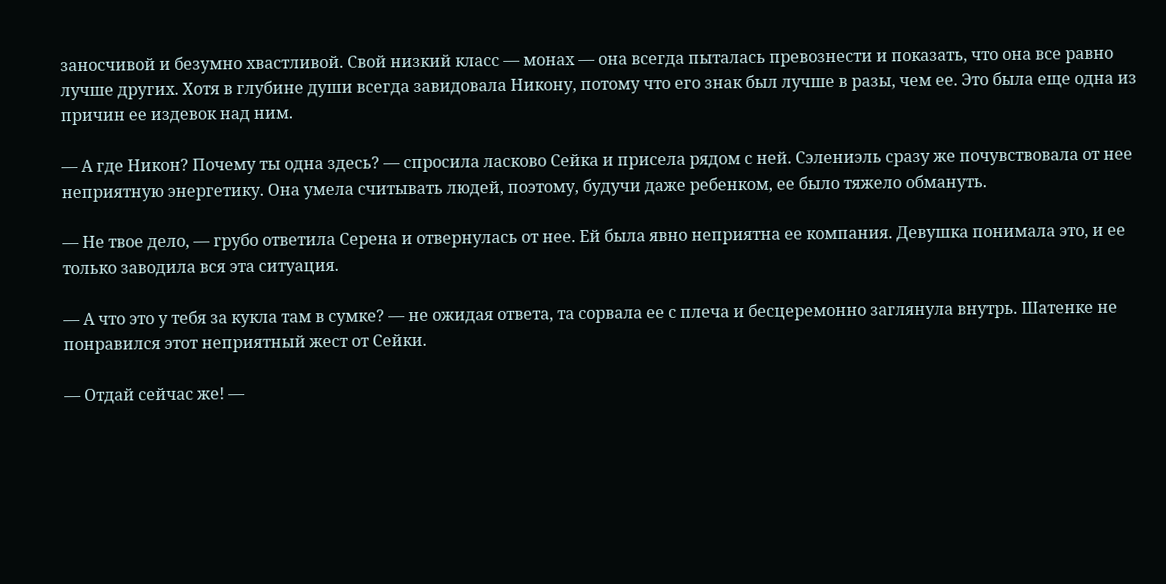заносчивой и безумно хвастливой. Свой низкий класс — монах — она всегда пыталась превознести и показать, что она все равно лучше других. Хотя в глубине души всегда завидовала Никону, потому что его знак был лучше в разы, чем ее. Это была еще одна из причин ее издевок над ним.

— А где Никон? Почему ты одна здесь? — спросила ласково Сейка и присела рядом с ней. Сэлениэль сразу же почувствовала от нее неприятную энергетику. Она умела считывать людей, поэтому, будучи даже ребенком, ее было тяжело обмануть.

— Не твое дело, — грубо ответила Серена и отвернулась от нее. Ей была явно неприятна ее компания. Девушка понимала это, и ее только заводила вся эта ситуация.

— А что это у тебя за кукла там в сумке? — не ожидая ответа, та сорвала ее с плеча и бесцеремонно заглянула внутрь. Шатенке не понравился этот неприятный жест от Сейки.

— Отдай сейчас же! —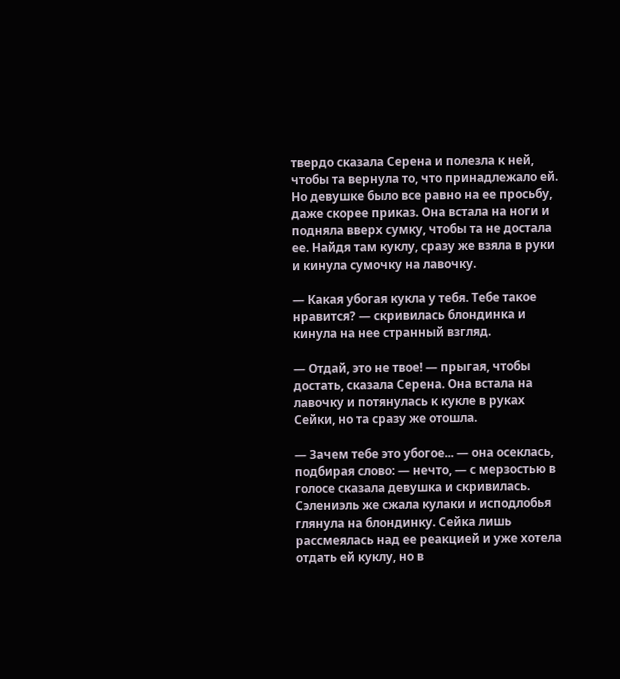твердо сказала Серена и полезла к ней, чтобы та вернула то, что принадлежало ей. Но девушке было все равно на ее просьбу, даже скорее приказ. Она встала на ноги и подняла вверх сумку, чтобы та не достала ее. Найдя там куклу, сразу же взяла в руки и кинула сумочку на лавочку.

— Какая убогая кукла у тебя. Тебе такое нравится? — скривилась блондинка и кинула на нее странный взгляд.

— Отдай, это не твое! — прыгая, чтобы достать, сказала Серена. Она встала на лавочку и потянулась к кукле в руках Сейки, но та сразу же отошла.

— Зачем тебе это убогое... — она осеклась, подбирая слово: — нечто, — с мерзостью в голосе сказала девушка и скривилась. Сэлениэль же сжала кулаки и исподлобья глянула на блондинку. Сейка лишь рассмеялась над ее реакцией и уже хотела отдать ей куклу, но в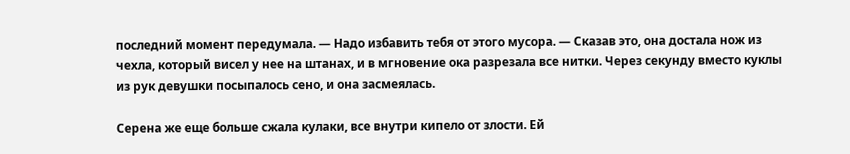последний момент передумала. — Надо избавить тебя от этого мусора. — Сказав это, она достала нож из чехла, который висел у нее на штанах, и в мгновение ока разрезала все нитки. Через секунду вместо куклы из рук девушки посыпалось сено, и она засмеялась.

Серена же еще больше сжала кулаки, все внутри кипело от злости. Ей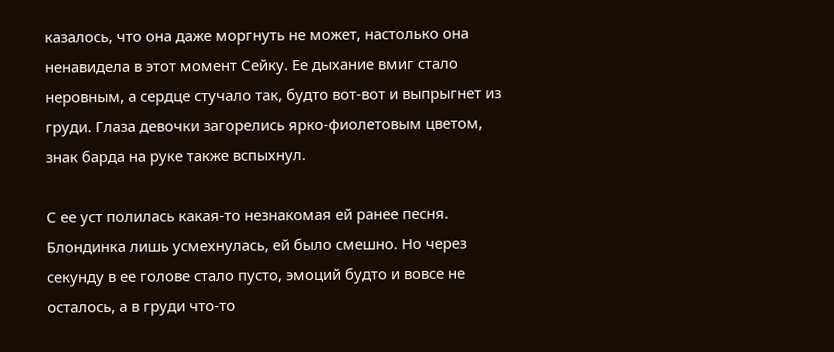казалось, что она даже моргнуть не может, настолько она ненавидела в этот момент Сейку. Ее дыхание вмиг стало неровным, а сердце стучало так, будто вот-вот и выпрыгнет из груди. Глаза девочки загорелись ярко-фиолетовым цветом, знак барда на руке также вспыхнул.

С ее уст полилась какая-то незнакомая ей ранее песня. Блондинка лишь усмехнулась, ей было смешно. Но через секунду в ее голове стало пусто, эмоций будто и вовсе не осталось, а в груди что-то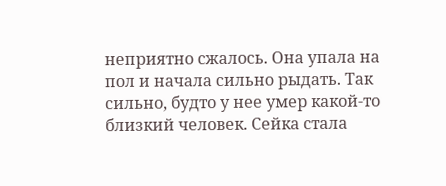неприятно сжалось. Она упала на пол и начала сильно рыдать. Так сильно, будто у нее умер какой-то близкий человек. Сейка стала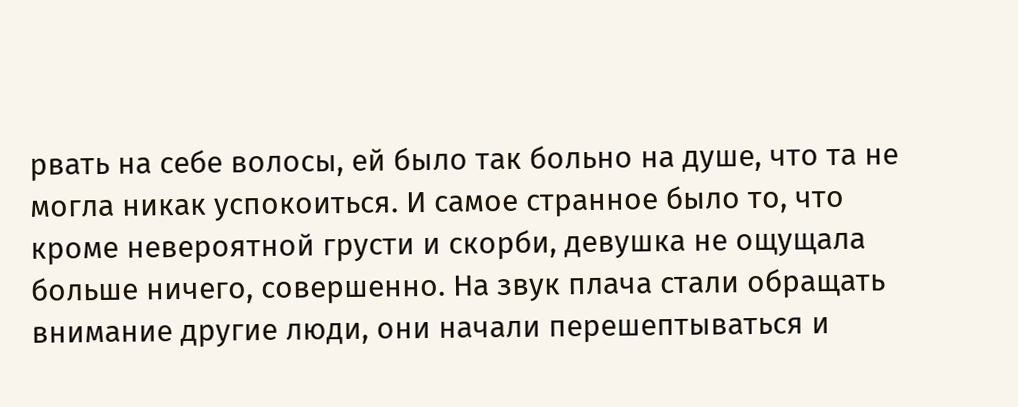рвать на себе волосы, ей было так больно на душе, что та не могла никак успокоиться. И самое странное было то, что кроме невероятной грусти и скорби, девушка не ощущала больше ничего, совершенно. На звук плача стали обращать внимание другие люди, они начали перешептываться и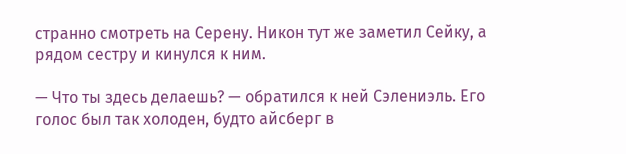странно смотреть на Серену. Никон тут же заметил Сейку, а рядом сестру и кинулся к ним.

— Что ты здесь делаешь? — обратился к ней Сэлениэль. Его голос был так холоден, будто айсберг в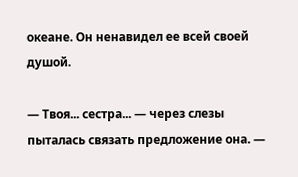океане. Он ненавидел ее всей своей душой.

— Твоя... сестра... — через слезы пыталась связать предложение она. —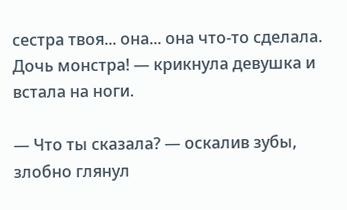сестра твоя... она... она что-то сделала. Дочь монстра! — крикнула девушка и встала на ноги.

— Что ты сказала? — оскалив зубы, злобно глянул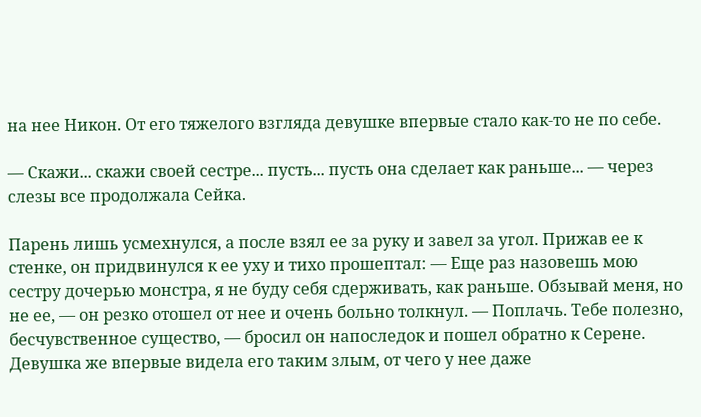на нее Никон. От его тяжелого взгляда девушке впервые стало как-то не по себе.

— Скажи... скажи своей сестре... пусть... пусть она сделает как раньше... — через слезы все продолжала Сейка.

Парень лишь усмехнулся, а после взял ее за руку и завел за угол. Прижав ее к стенке, он придвинулся к ее уху и тихо прошептал: — Еще раз назовешь мою сестру дочерью монстра, я не буду себя сдерживать, как раньше. Обзывай меня, но не ее, — он резко отошел от нее и очень больно толкнул. — Поплачь. Тебе полезно, бесчувственное существо, — бросил он напоследок и пошел обратно к Серене. Девушка же впервые видела его таким злым, от чего у нее даже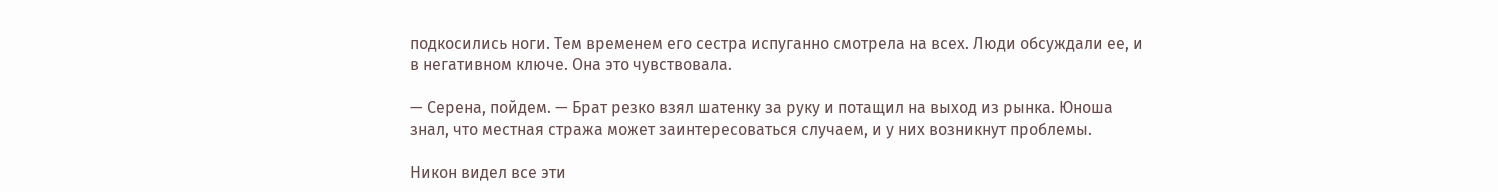подкосились ноги. Тем временем его сестра испуганно смотрела на всех. Люди обсуждали ее, и в негативном ключе. Она это чувствовала.

— Серена, пойдем. — Брат резко взял шатенку за руку и потащил на выход из рынка. Юноша знал, что местная стража может заинтересоваться случаем, и у них возникнут проблемы.

Никон видел все эти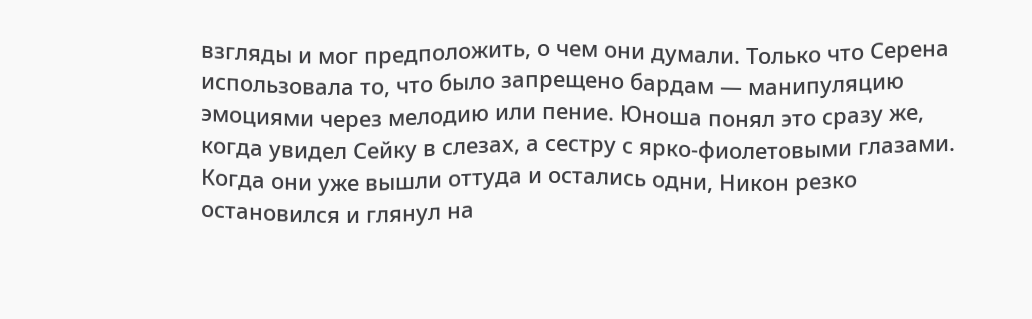взгляды и мог предположить, о чем они думали. Только что Серена использовала то, что было запрещено бардам — манипуляцию эмоциями через мелодию или пение. Юноша понял это сразу же, когда увидел Сейку в слезах, а сестру с ярко-фиолетовыми глазами. Когда они уже вышли оттуда и остались одни, Никон резко остановился и глянул на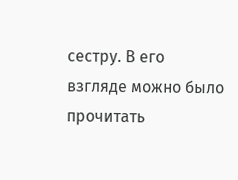сестру. В его взгляде можно было прочитать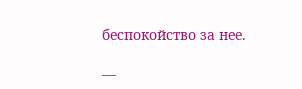беспокойство за нее.

—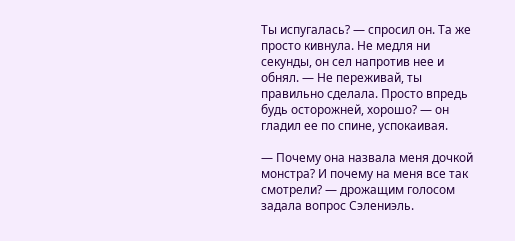Ты испугалась? — спросил он. Та же просто кивнула. Не медля ни секунды, он сел напротив нее и обнял. — Не переживай, ты правильно сделала. Просто впредь будь осторожней, хорошо? — он гладил ее по спине, успокаивая.

— Почему она назвала меня дочкой монстра? И почему на меня все так смотрели? — дрожащим голосом задала вопрос Сэлениэль.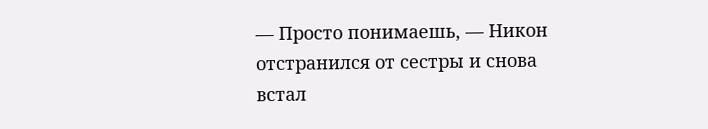— Просто понимаешь, — Никон отстранился от сестры и снова встал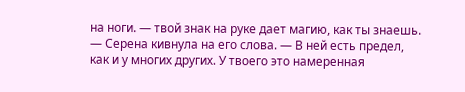на ноги. — твой знак на руке дает магию, как ты знаешь. — Серена кивнула на его слова. — В ней есть предел, как и у многих других. У твоего это намеренная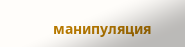манипуляция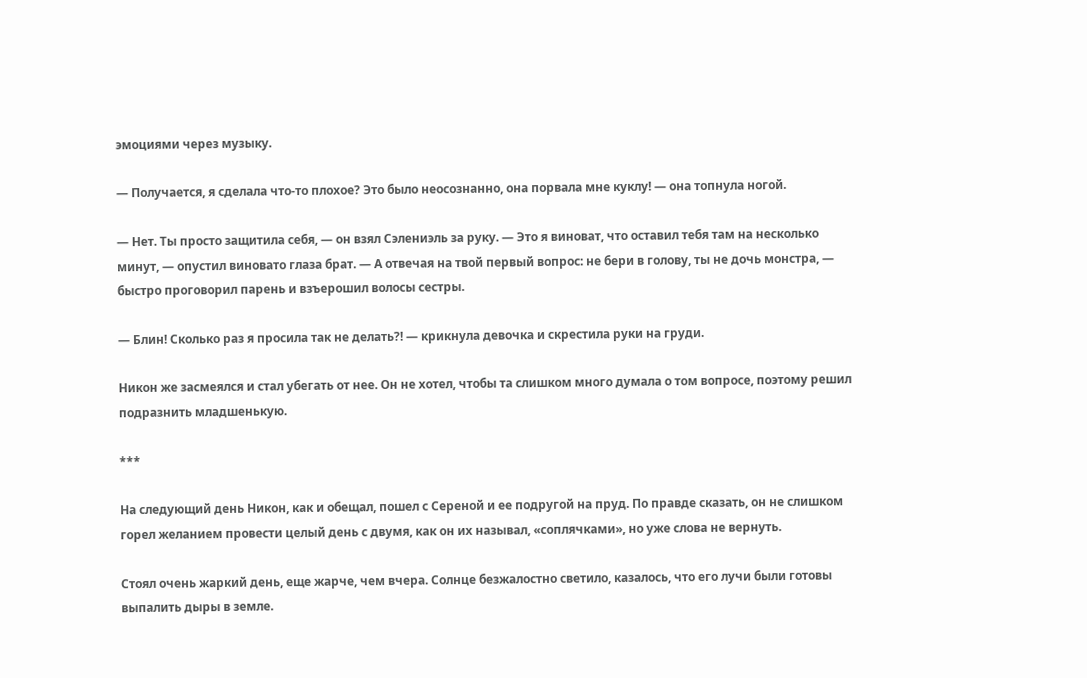эмоциями через музыку.

— Получается, я сделала что-то плохое? Это было неосознанно, она порвала мне куклу! — она топнула ногой.

— Нет. Ты просто защитила себя, — он взял Сэлениэль за руку. — Это я виноват, что оставил тебя там на несколько минут, — опустил виновато глаза брат. — А отвечая на твой первый вопрос: не бери в голову, ты не дочь монстра, — быстро проговорил парень и взъерошил волосы сестры.

— Блин! Сколько раз я просила так не делать?! — крикнула девочка и скрестила руки на груди.

Никон же засмеялся и стал убегать от нее. Он не хотел, чтобы та слишком много думала о том вопросе, поэтому решил подразнить младшенькую.

***

На следующий день Никон, как и обещал, пошел с Сереной и ее подругой на пруд. По правде сказать, он не слишком горел желанием провести целый день с двумя, как он их называл, «соплячками», но уже слова не вернуть.

Стоял очень жаркий день, еще жарче, чем вчера. Солнце безжалостно светило, казалось, что его лучи были готовы выпалить дыры в земле.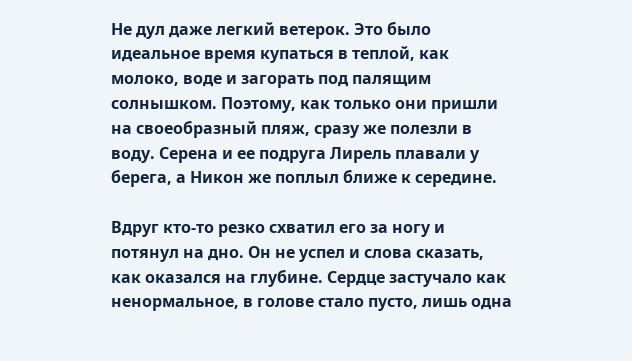Не дул даже легкий ветерок. Это было идеальное время купаться в теплой, как молоко, воде и загорать под палящим солнышком. Поэтому, как только они пришли на своеобразный пляж, сразу же полезли в воду. Серена и ее подруга Лирель плавали у берега, а Никон же поплыл ближе к середине.

Вдруг кто-то резко схватил его за ногу и потянул на дно. Он не успел и слова сказать, как оказался на глубине. Сердце застучало как ненормальное, в голове стало пусто, лишь одна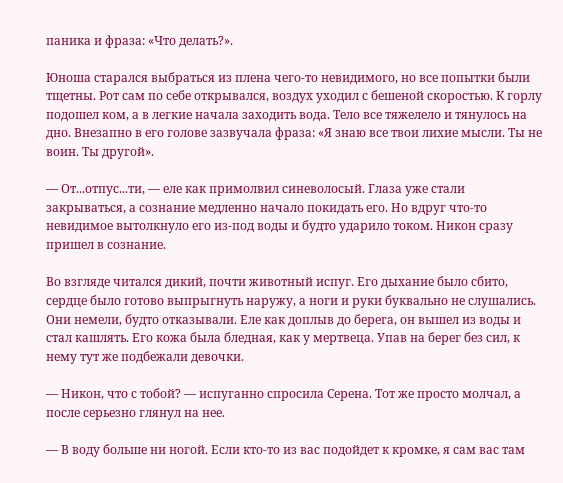паника и фраза: «Что делать?».

Юноша старался выбраться из плена чего-то невидимого, но все попытки были тщетны. Рот сам по себе открывался, воздух уходил с бешеной скоростью. К горлу подошел ком, а в легкие начала заходить вода. Тело все тяжелело и тянулось на дно. Внезапно в его голове зазвучала фраза: «Я знаю все твои лихие мысли. Ты не воин. Ты другой».

— От...отпус...ти, — еле как примолвил синеволосый. Глаза уже стали закрываться, а сознание медленно начало покидать его. Но вдруг что-то невидимое вытолкнуло его из-под воды и будто ударило током. Никон сразу пришел в сознание.

Во взгляде читался дикий, почти животный испуг. Его дыхание было сбито, сердце было готово выпрыгнуть наружу, а ноги и руки буквально не слушались. Они немели, будто отказывали. Еле как доплыв до берега, он вышел из воды и стал кашлять. Его кожа была бледная, как у мертвеца. Упав на берег без сил, к нему тут же подбежали девочки.

— Никон, что с тобой? — испуганно спросила Серена. Тот же просто молчал, а после серьезно глянул на нее.

— В воду больше ни ногой. Если кто-то из вас подойдет к кромке, я сам вас там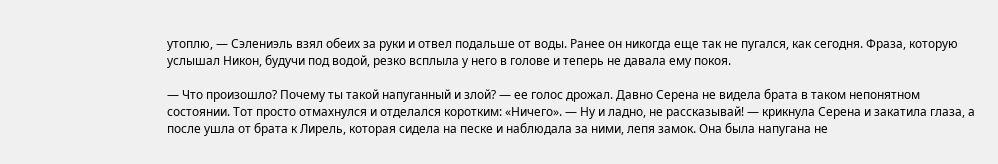утоплю, — Сэлениэль взял обеих за руки и отвел подальше от воды. Ранее он никогда еще так не пугался, как сегодня. Фраза, которую услышал Никон, будучи под водой, резко всплыла у него в голове и теперь не давала ему покоя.

— Что произошло? Почему ты такой напуганный и злой? — ее голос дрожал. Давно Серена не видела брата в таком непонятном состоянии. Тот просто отмахнулся и отделался коротким: «Ничего». — Ну и ладно, не рассказывай! — крикнула Серена и закатила глаза, а после ушла от брата к Лирель, которая сидела на песке и наблюдала за ними, лепя замок. Она была напугана не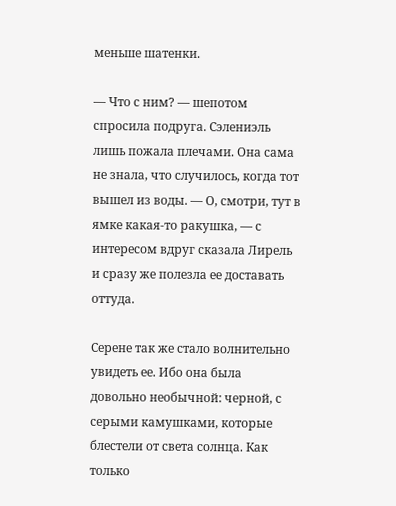меньше шатенки.

— Что с ним? — шепотом спросила подруга. Сэлениэль лишь пожала плечами. Она сама не знала, что случилось, когда тот вышел из воды. — О, смотри, тут в ямке какая-то ракушка, — с интересом вдруг сказала Лирель и сразу же полезла ее доставать оттуда.

Серене так же стало волнительно увидеть ее. Ибо она была довольно необычной: черной, с серыми камушками, которые блестели от света солнца. Как только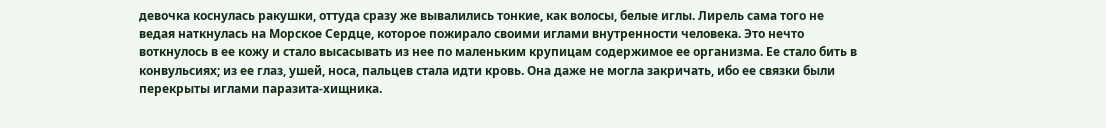девочка коснулась ракушки, оттуда сразу же вывалились тонкие, как волосы, белые иглы. Лирель сама того не ведая наткнулась на Морское Сердце, которое пожирало своими иглами внутренности человека. Это нечто воткнулось в ее кожу и стало высасывать из нее по маленьким крупицам содержимое ее организма. Ее стало бить в конвульсиях; из ее глаз, ушей, носа, пальцев стала идти кровь. Она даже не могла закричать, ибо ее связки были перекрыты иглами паразита-хищника.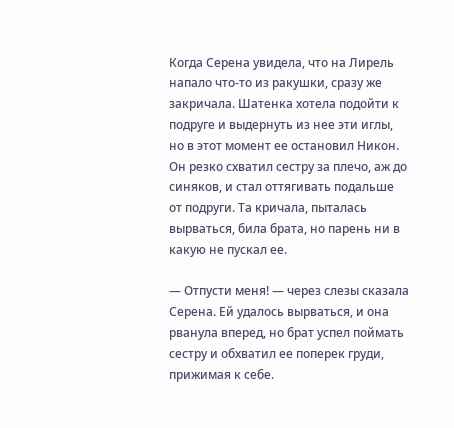Когда Серена увидела, что на Лирель напало что-то из ракушки, сразу же закричала. Шатенка хотела подойти к подруге и выдернуть из нее эти иглы, но в этот момент ее остановил Никон. Он резко схватил сестру за плечо, аж до синяков, и стал оттягивать подальше от подруги. Та кричала, пыталась вырваться, била брата, но парень ни в какую не пускал ее.

— Отпусти меня! — через слезы сказала Серена. Ей удалось вырваться, и она рванула вперед, но брат успел поймать сестру и обхватил ее поперек груди, прижимая к себе.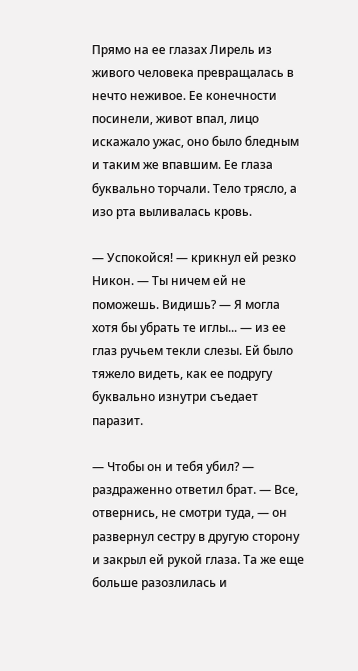Прямо на ее глазах Лирель из живого человека превращалась в нечто неживое. Ее конечности посинели, живот впал, лицо искажало ужас, оно было бледным и таким же впавшим. Ее глаза буквально торчали. Тело трясло, а изо рта выливалась кровь.

— Успокойся! — крикнул ей резко Никон. — Ты ничем ей не поможешь. Видишь? — Я могла хотя бы убрать те иглы... — из ее глаз ручьем текли слезы. Ей было тяжело видеть, как ее подругу буквально изнутри съедает паразит.

— Чтобы он и тебя убил? — раздраженно ответил брат. — Все, отвернись, не смотри туда, — он развернул сестру в другую сторону и закрыл ей рукой глаза. Та же еще больше разозлилась и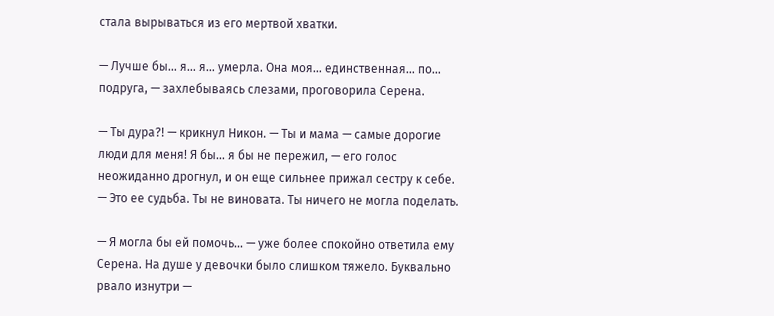стала вырываться из его мертвой хватки.

— Лучше бы... я... я... умерла. Она моя... единственная... по... подруга, — захлебываясь слезами, проговорила Серена.

— Ты дура?! — крикнул Никон. — Ты и мама — самые дорогие люди для меня! Я бы... я бы не пережил, — его голос неожиданно дрогнул, и он еще сильнее прижал сестру к себе. — Это ее судьба. Ты не виновата. Ты ничего не могла поделать.

— Я могла бы ей помочь... — уже более спокойно ответила ему Серена. На душе у девочки было слишком тяжело. Буквально рвало изнутри —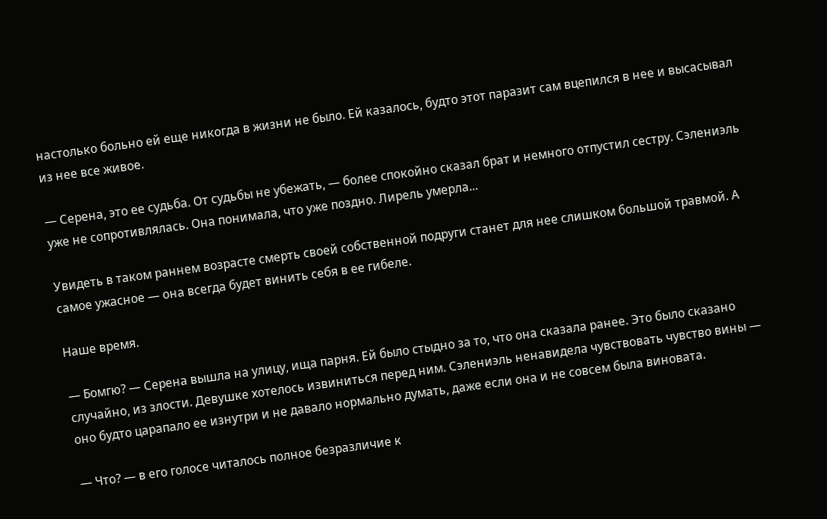настолько больно ей еще никогда в жизни не было. Ей казалось, будто этот паразит сам вцепился в нее и высасывал из нее все живое.

— Серена, это ее судьба. От судьбы не убежать, — более спокойно сказал брат и немного отпустил сестру. Сэлениэль уже не сопротивлялась. Она понимала, что уже поздно. Лирель умерла...

Увидеть в таком раннем возрасте смерть своей собственной подруги станет для нее слишком большой травмой. А самое ужасное — она всегда будет винить себя в ее гибеле.

Наше время.

— Бомгю? — Серена вышла на улицу, ища парня. Ей было стыдно за то, что она сказала ранее. Это было сказано случайно, из злости. Девушке хотелось извиниться перед ним. Сэлениэль ненавидела чувствовать чувство вины — оно будто царапало ее изнутри и не давало нормально думать, даже если она и не совсем была виновата.

— Что? — в его голосе читалось полное безразличие к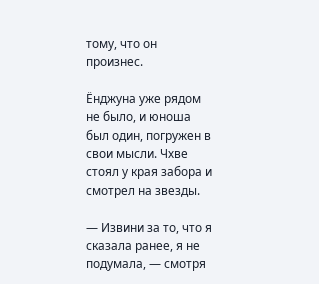тому, что он произнес.

Ёнджуна уже рядом не было, и юноша был один, погружен в свои мысли. Чхве стоял у края забора и смотрел на звезды.

— Извини за то, что я сказала ранее, я не подумала, — смотря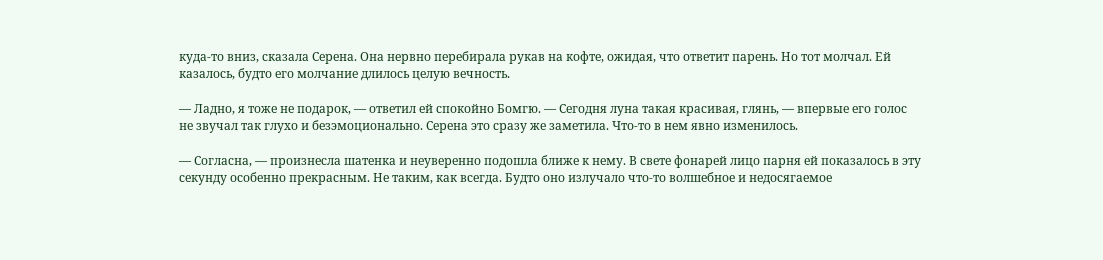куда-то вниз, сказала Серена. Она нервно перебирала рукав на кофте, ожидая, что ответит парень. Но тот молчал. Ей казалось, будто его молчание длилось целую вечность.

— Ладно, я тоже не подарок, — ответил ей спокойно Бомгю. — Сегодня луна такая красивая, глянь, — впервые его голос не звучал так глухо и безэмоционально. Серена это сразу же заметила. Что-то в нем явно изменилось.

— Согласна, — произнесла шатенка и неуверенно подошла ближе к нему. В свете фонарей лицо парня ей показалось в эту секунду особенно прекрасным. Не таким, как всегда. Будто оно излучало что-то волшебное и недосягаемое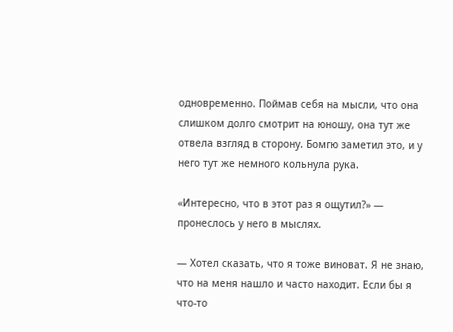одновременно. Поймав себя на мысли, что она слишком долго смотрит на юношу, она тут же отвела взгляд в сторону. Бомгю заметил это, и у него тут же немного кольнула рука.

«Интересно, что в этот раз я ощутил?» — пронеслось у него в мыслях.

— Хотел сказать, что я тоже виноват. Я не знаю, что на меня нашло и часто находит. Если бы я что-то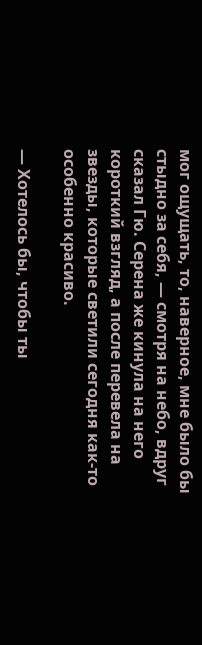мог ощущать, то, наверное, мне было бы стыдно за себя, — смотря на небо, вдруг сказал Гю. Серена же кинула на него короткий взгляд, а после перевела на звезды, которые светили сегодня как-то особенно красиво.

— Хотелось бы, чтобы ты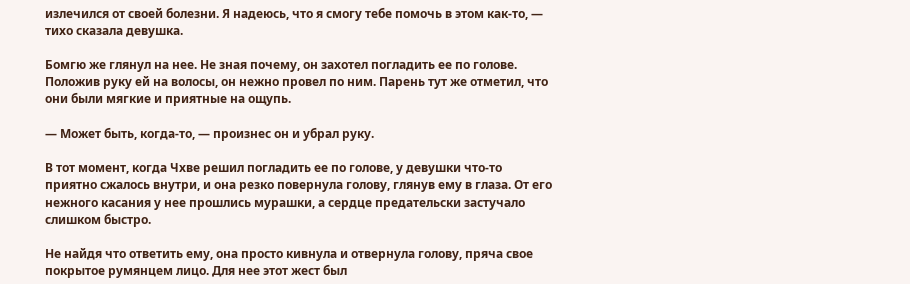излечился от своей болезни. Я надеюсь, что я смогу тебе помочь в этом как-то, — тихо сказала девушка.

Бомгю же глянул на нее. Не зная почему, он захотел погладить ее по голове. Положив руку ей на волосы, он нежно провел по ним. Парень тут же отметил, что они были мягкие и приятные на ощупь.

— Может быть, когда-то, — произнес он и убрал руку.

В тот момент, когда Чхве решил погладить ее по голове, у девушки что-то приятно сжалось внутри, и она резко повернула голову, глянув ему в глаза. От его нежного касания у нее прошлись мурашки, а сердце предательски застучало слишком быстро.

Не найдя что ответить ему, она просто кивнула и отвернула голову, пряча свое покрытое румянцем лицо. Для нее этот жест был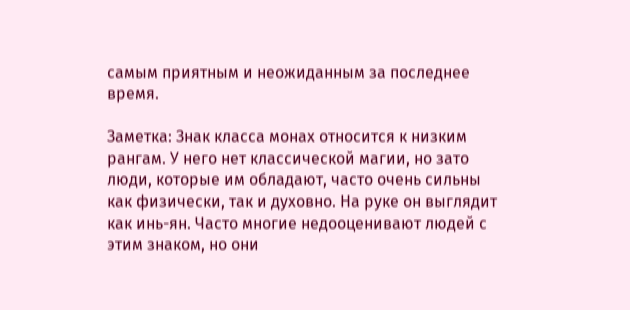самым приятным и неожиданным за последнее время.

Заметка: Знак класса монах относится к низким рангам. У него нет классической магии, но зато люди, которые им обладают, часто очень сильны как физически, так и духовно. На руке он выглядит как инь-ян. Часто многие недооценивают людей с этим знаком, но они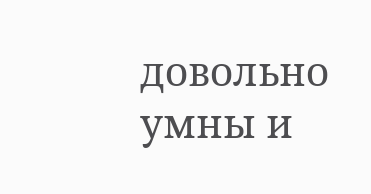довольно умны и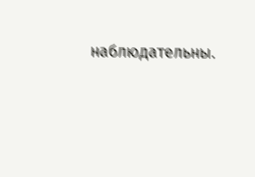наблюдательны.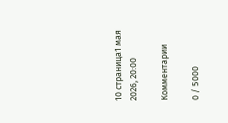10 страница1 мая 2026, 20:00

Комментарии

0 / 5000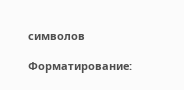символов

Форматирование: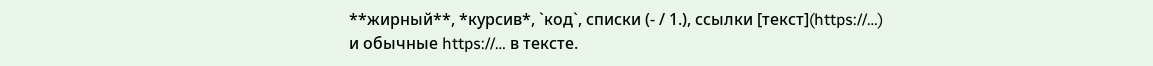**жирный**, *курсив*, `код`, списки (- / 1.), ссылки [текст](https://…) и обычные https://… в тексте.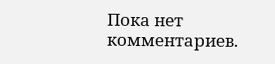Пока нет комментариев.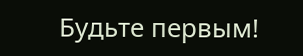Будьте первым!